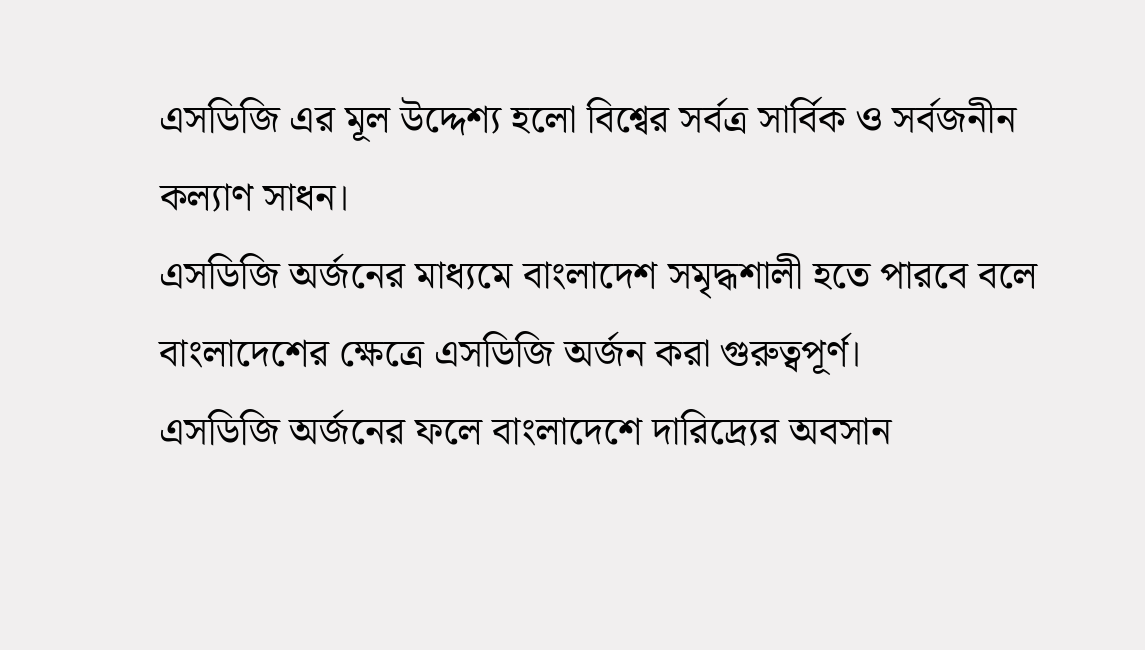এসডিজি এর মূল উদ্দেশ্য হলো বিশ্বের সর্বত্র সার্বিক ও সর্বজনীন কল্যাণ সাধন।
এসডিজি অর্জনের মাধ্যমে বাংলাদেশ সমৃদ্ধশালী হতে পারবে বলে বাংলাদেশের ক্ষেত্রে এসডিজি অর্জন করা গুরুত্বপূর্ণ।
এসডিজি অর্জনের ফলে বাংলাদেশে দারিদ্র্যের অবসান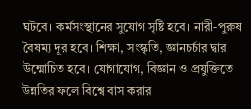ঘটবে। কর্মসংস্থানের সুযোগ সৃষ্টি হবে। নারী-পুরুষ বৈষম্য দূর হবে। শিক্ষা, সংস্কৃতি, জ্ঞানচর্চার দ্বার উন্মোচিত হবে। যোগাযোগ, বিজ্ঞান ও প্রযুক্তিতে উন্নতির ফলে বিশ্বে বাস করার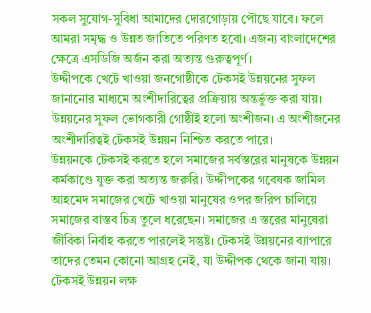সকল সুযোগ-সুবিধা আমাদের দোরগোড়ায় পৌছে যাবে। ফলে আমরা সমৃদ্ধ ও উন্নত জাতিতে পরিণত হবো। এজন্য বাংলাদেশের ক্ষেত্রে এসডিজি অর্জন করা অত্যন্ত গুরুত্বপূর্ণ।
উদ্দীপকে খেটে খাওয়া জনগোষ্ঠীকে টেকসই উন্নয়নের সুফল জানানোর মাধ্যমে অংশীদারিত্বের প্রক্রিয়ায় অন্তর্ভুক্ত করা যায়। উন্নয়নের সুফল ভোগকারী গোষ্ঠীই হলো অংশীজন। এ অংশীজনের অংশীদারিত্বই টেকসই উন্নয়ন নিশ্চিত করতে পারে।
উন্নয়নকে টেকসই করতে হলে সমাজের সর্বস্তরের মানুষকে উন্নয়ন কর্মকাণ্ডে যুক্ত করা অত্যন্ত জরুরি। উদ্দীপকের গবেষক জামিল আহমেদ সমাজের খেটে খাওয়া মানুষের ওপর জরিপ চালিয়ে সমাজের বাস্তব চিত্র তুলে ধরেছেন। সমাজের এ স্তরের মানুষেরা জীবিকা নির্বাহ করতে পারলেই সন্তুষ্ট। টেকসই উন্নয়নের ব্যাপারে তাদের তেমন কোনো আগ্রহ নেই, যা উদ্দীপক থেকে জানা যায়। টেকসই উন্নয়ন লক্ষ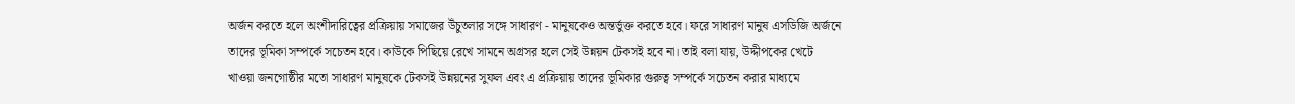অর্জন করতে হলে অংশীদারিত্বের প্রক্রিয়ায় সমাজের উঁচুতলার সঙ্গে সাধারণ - মানুষকেও অন্তর্ভুক্ত করতে হবে। ফরে সাধারণ মানুষ এসডিজি অর্জনে
তাদের ভূমিকা সম্পর্কে সচেতন হবে। কাউকে পিছিয়ে রেখে সামনে অগ্রসর হলে সেই উন্নয়ন টেকসই হবে না। তাই বলা যায়, উদ্দীপকের খেটে খাওয়া জনগোষ্ঠীর মতো সাধারণ মানুষকে টেকসই উন্নয়নের সুফল এবং এ প্রক্রিয়ায় তাদের ভূমিকার গুরুত্ব সম্পর্কে সচেতন করার মাধ্যমে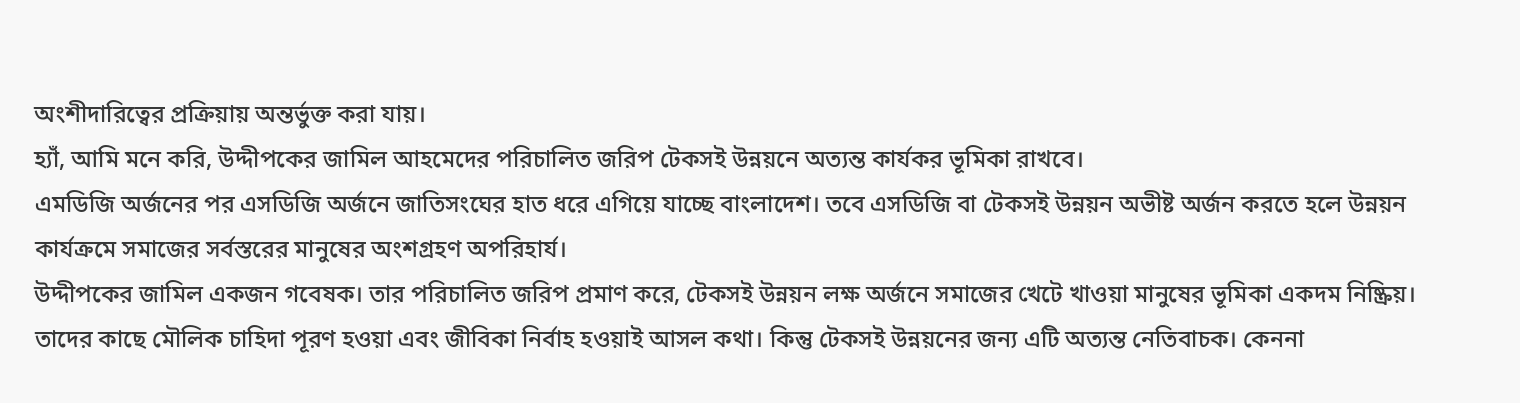অংশীদারিত্বের প্রক্রিয়ায় অন্তর্ভুক্ত করা যায়।
হ্যাঁ, আমি মনে করি, উদ্দীপকের জামিল আহমেদের পরিচালিত জরিপ টেকসই উন্নয়নে অত্যন্ত কার্যকর ভূমিকা রাখবে।
এমডিজি অর্জনের পর এসডিজি অর্জনে জাতিসংঘের হাত ধরে এগিয়ে যাচ্ছে বাংলাদেশ। তবে এসডিজি বা টেকসই উন্নয়ন অভীষ্ট অর্জন করতে হলে উন্নয়ন কার্যক্রমে সমাজের সর্বস্তরের মানুষের অংশগ্রহণ অপরিহার্য।
উদ্দীপকের জামিল একজন গবেষক। তার পরিচালিত জরিপ প্রমাণ করে, টেকসই উন্নয়ন লক্ষ অর্জনে সমাজের খেটে খাওয়া মানুষের ভূমিকা একদম নিষ্ক্রিয়। তাদের কাছে মৌলিক চাহিদা পূরণ হওয়া এবং জীবিকা নির্বাহ হওয়াই আসল কথা। কিন্তু টেকসই উন্নয়নের জন্য এটি অত্যন্ত নেতিবাচক। কেননা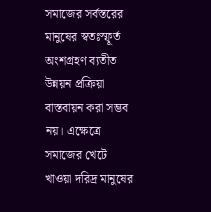সমাজের সর্বস্তরের মানুষের স্বতঃস্ফূর্ত অংশগ্রহণ ব্যতীত উন্নয়ন প্রক্রিয়া বাস্তবায়ন করা সম্ভব নয়। এক্ষেত্রে সমাজের খেটে খাওয়া দরিদ্র মানুষের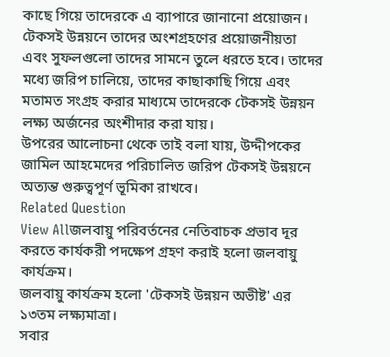কাছে গিয়ে তাদেরকে এ ব্যাপারে জানানো প্রয়োজন। টেকসই উন্নয়নে তাদের অংশগ্রহণের প্রয়োজনীয়তা এবং সুফলগুলো তাদের সামনে তুলে ধরতে হবে। তাদের মধ্যে জরিপ চালিয়ে, তাদের কাছাকাছি গিয়ে এবং মতামত সংগ্রহ করার মাধ্যমে তাদেরকে টেকসই উন্নয়ন লক্ষ্য অর্জনের অংশীদার করা যায়।
উপরের আলোচনা থেকে তাই বলা যায়, উদ্দীপকের জামিল আহমেদের পরিচালিত জরিপ টেকসই উন্নয়নে অত্যন্ত গুরুত্বপূর্ণ ভূমিকা রাখবে।
Related Question
View Allজলবায়ু পরিবর্তনের নেতিবাচক প্রভাব দূর করতে কার্যকরী পদক্ষেপ গ্রহণ করাই হলো জলবায়ু কার্যক্রম।
জলবায়ু কার্যক্রম হলো 'টেকসই উন্নয়ন অভীষ্ট' এর ১৩তম লক্ষ্যমাত্রা।
সবার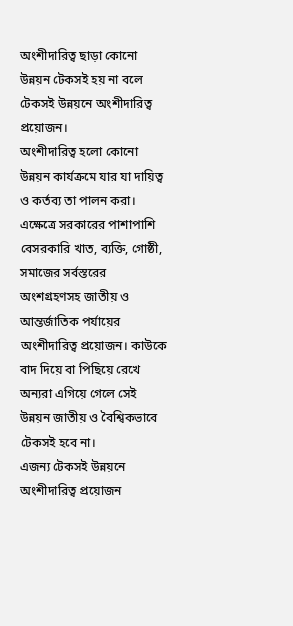অংশীদারিত্ব ছাড়া কোনো উন্নয়ন টেকসই হয় না বলে টেকসই উন্নয়নে অংশীদারিত্ব প্রয়োজন।
অংশীদারিত্ব হলো কোনো উন্নয়ন কার্যক্রমে যার যা দায়িত্ব ও কর্তব্য তা পালন করা। এক্ষেত্রে সরকারের পাশাপাশি বেসরকারি খাত, ব্যক্তি, গোষ্ঠী, সমাজের সর্বস্তরের অংশগ্রহণসহ জাতীয় ও আন্তর্জাতিক পর্যায়ের অংশীদারিত্ব প্রয়োজন। কাউকে বাদ দিয়ে বা পিছিয়ে রেখে অন্যরা এগিয়ে গেলে সেই উন্নয়ন জাতীয় ও বৈশ্বিকভাবে টেকসই হবে না।
এজন্য টেকসই উন্নয়নে অংশীদারিত্ব প্রয়োজন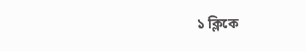১ ক্লিকে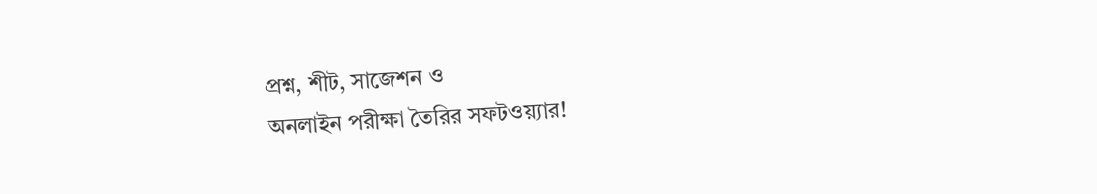প্রশ্ন, শীট, সাজেশন ও
অনলাইন পরীক্ষা তৈরির সফটওয়্যার!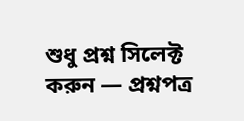শুধু প্রশ্ন সিলেক্ট করুন — প্রশ্নপত্র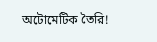অটোমেটিক তৈরি!